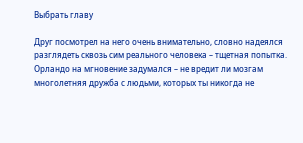Выбрать главу

Друг посмотрел на него очень внимательно, словно надеялся разглядеть сквозь сим реального человека – тщетная попытка. Орландо на мгновение задумался – не вредит ли мозгам многолетняя дружба с людьми, которых ты никогда не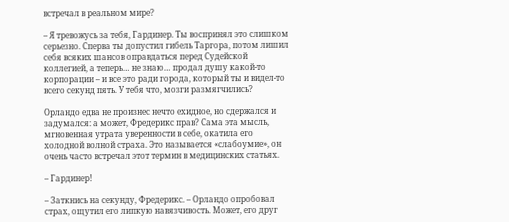встречал в реальном мире?

– Я тревожусь за тебя, Гардинер. Ты воспринял это слишком серьезно. Сперва ты допустил гибель Таргора, потом лишил себя всяких шансов оправдаться перед Судейской коллегией, а теперь… не знаю… продал душу какой-то корпорации – и все это ради города, который ты и видел-то всего секунд пять. У тебя что, мозги размягчились?

Орландо едва не произнес нечто ехидное, но сдержался и задумался: а может, Фредерикс прав? Сама эта мысль, мгновенная утрата уверенности в себе, окатила его холодной волной страха. Это называется «слабоумие», он очень часто встречал этот термин в медицинских статьях.

– Гардинер!

– Заткнись на секунду, Фредерикс. – Орландо опробовал страх, ощутил его липкую навязчивость. Может, его друг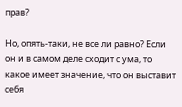прав?

Но, опять-таки, не все ли равно? Если он и в самом деле сходит с ума, то какое имеет значение, что он выставит себя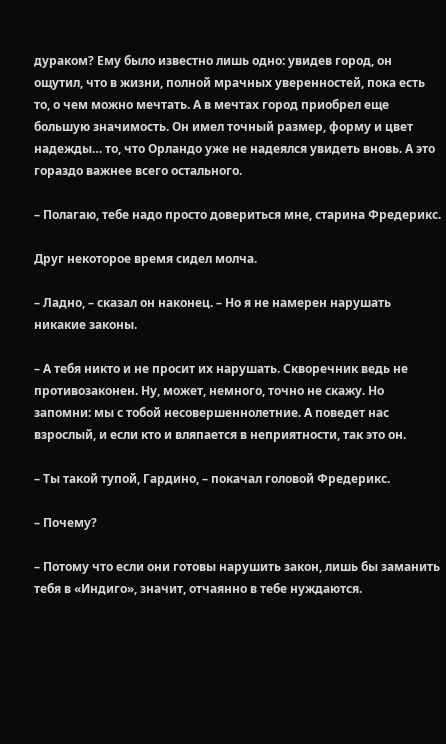дураком? Ему было известно лишь одно: увидев город, он ощутил, что в жизни, полной мрачных уверенностей, пока есть то, о чем можно мечтать. А в мечтах город приобрел еще большую значимость. Он имел точный размер, форму и цвет надежды… то, что Орландо уже не надеялся увидеть вновь. А это гораздо важнее всего остального.

– Полагаю, тебе надо просто довериться мне, старина Фредерикс.

Друг некоторое время сидел молча.

– Ладно, – сказал он наконец. – Но я не намерен нарушать никакие законы.

– А тебя никто и не просит их нарушать. Скворечник ведь не противозаконен. Ну, может, немного, точно не скажу. Но запомни: мы с тобой несовершеннолетние. А поведет нас взрослый, и если кто и вляпается в неприятности, так это он.

– Ты такой тупой, Гардино, – покачал головой Фредерикс.

– Почему?

– Потому что если они готовы нарушить закон, лишь бы заманить тебя в «Индиго», значит, отчаянно в тебе нуждаются.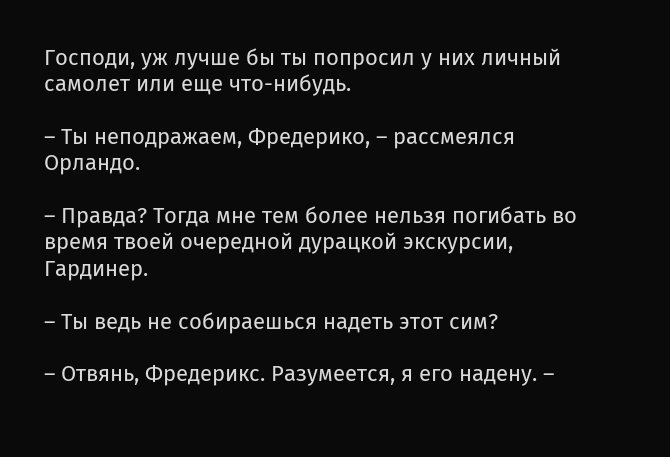Господи, уж лучше бы ты попросил у них личный самолет или еще что-нибудь.

– Ты неподражаем, Фредерико, – рассмеялся Орландо.

– Правда? Тогда мне тем более нельзя погибать во время твоей очередной дурацкой экскурсии, Гардинер.

– Ты ведь не собираешься надеть этот сим?

– Отвянь, Фредерикс. Разумеется, я его надену. –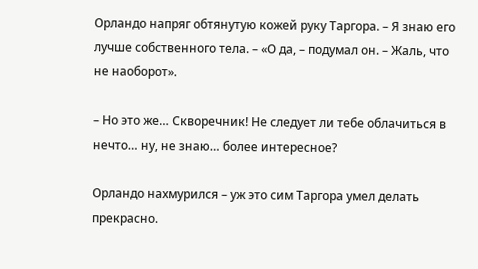Орландо напряг обтянутую кожей руку Таргора. – Я знаю его лучше собственного тела. – «О да, – подумал он. – Жаль, что не наоборот».

– Но это же… Скворечник! Не следует ли тебе облачиться в нечто… ну, не знаю… более интересное?

Орландо нахмурился – уж это сим Таргора умел делать прекрасно.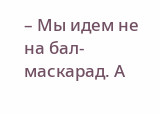– Мы идем не на бал-маскарад. А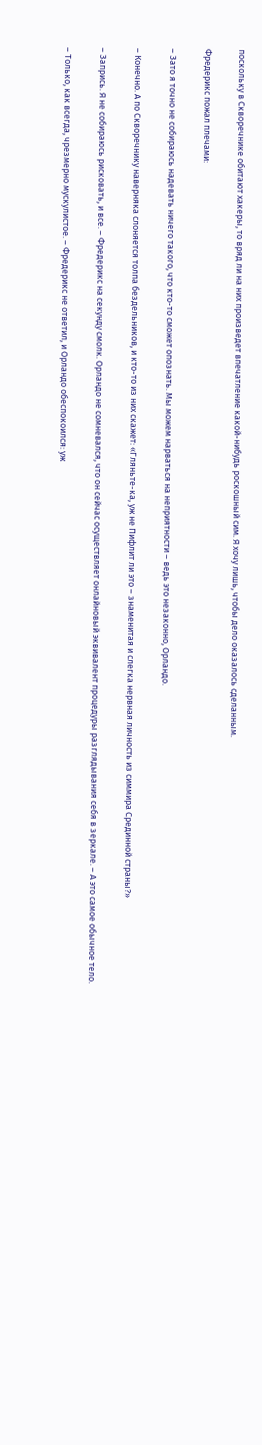поскольку в Скворечнике обитают хакеры, то вряд ли на них произведет впечатление какой-нибудь роскошный сим. Я хочу лишь, чтобы дело оказалось сделанным.

Фредерикс пожал плечами:

– Зато я точно не собираюсь надевать ничего такого, что кто-то сможет опознать. Мы можем нарваться на неприятности – ведь это незаконно, Орландо.

– Конечно. А по Скворечнику наверняка слоняется толпа бездельников, и кто-то из них скажет: «Гляньте-ка, уж не Пифлит ли это – знаменитая и слегка нервная личность из симмира Срединной страны?»

– Запрись. Я не собираюсь рисковать, и все. – Фредерикс на секунду смолк. Орландо не сомневался, что он сейчас осуществляет онлайновый эквивалент процедуры разглядывания себя в зеркале. – А это самое обычное тело.

– Только, как всегда, чрезмерно мускулистое. – Фредерикс не ответил, и Орландо обеспокоился: уж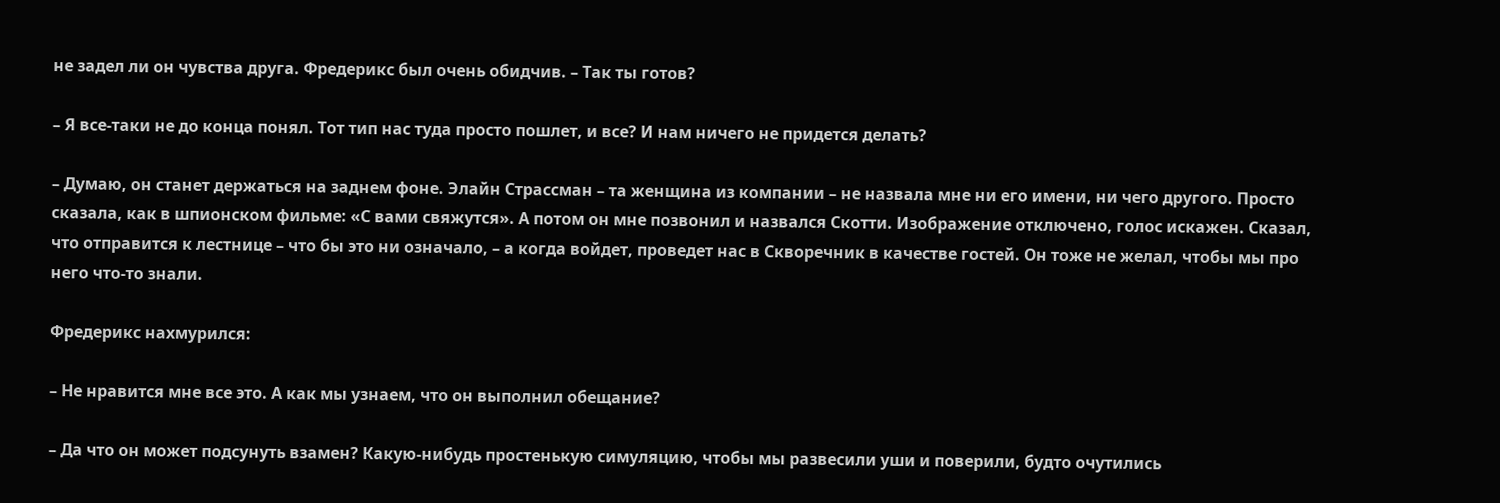не задел ли он чувства друга. Фредерикс был очень обидчив. – Так ты готов?

– Я все-таки не до конца понял. Тот тип нас туда просто пошлет, и все? И нам ничего не придется делать?

– Думаю, он станет держаться на заднем фоне. Элайн Страссман – та женщина из компании – не назвала мне ни его имени, ни чего другого. Просто сказала, как в шпионском фильме: «С вами свяжутся». А потом он мне позвонил и назвался Скотти. Изображение отключено, голос искажен. Сказал, что отправится к лестнице – что бы это ни означало, – а когда войдет, проведет нас в Скворечник в качестве гостей. Он тоже не желал, чтобы мы про него что-то знали.

Фредерикс нахмурился:

– Не нравится мне все это. А как мы узнаем, что он выполнил обещание?

– Да что он может подсунуть взамен? Какую-нибудь простенькую симуляцию, чтобы мы развесили уши и поверили, будто очутились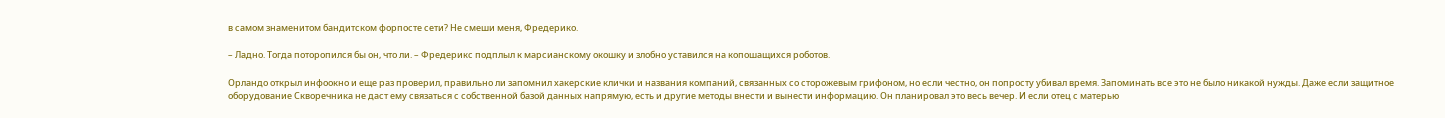в самом знаменитом бандитском форпосте сети? Не смеши меня, Фредерико.

– Ладно. Тогда поторопился бы он, что ли. – Фредерикс подплыл к марсианскому окошку и злобно уставился на копошащихся роботов.

Орландо открыл инфоокно и еще раз проверил, правильно ли запомнил хакерские клички и названия компаний, связанных со сторожевым грифоном, но если честно, он попросту убивал время. Запоминать все это не было никакой нужды. Даже если защитное оборудование Скворечника не даст ему связаться с собственной базой данных напрямую, есть и другие методы внести и вынести информацию. Он планировал это весь вечер. И если отец с матерью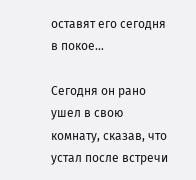оставят его сегодня в покое…

Сегодня он рано ушел в свою комнату, сказав, что устал после встречи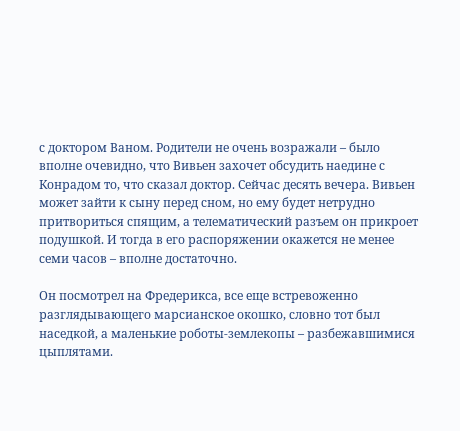с доктором Ваном. Родители не очень возражали – было вполне очевидно, что Вивьен захочет обсудить наедине с Конрадом то, что сказал доктор. Сейчас десять вечера. Вивьен может зайти к сыну перед сном, но ему будет нетрудно притвориться спящим, а телематический разъем он прикроет подушкой. И тогда в его распоряжении окажется не менее семи часов – вполне достаточно.

Он посмотрел на Фредерикса, все еще встревоженно разглядывающего марсианское окошко, словно тот был наседкой, а маленькие роботы-землекопы – разбежавшимися цыплятами.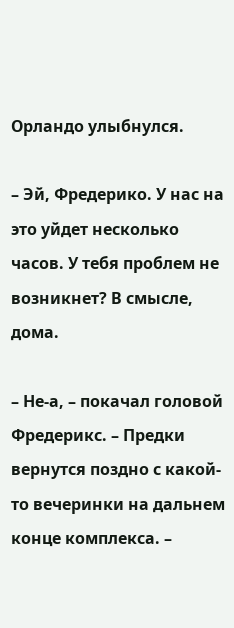Орландо улыбнулся.

– Эй, Фредерико. У нас на это уйдет несколько часов. У тебя проблем не возникнет? В смысле, дома.

– Не-а, – покачал головой Фредерикс. – Предки вернутся поздно с какой-то вечеринки на дальнем конце комплекса. –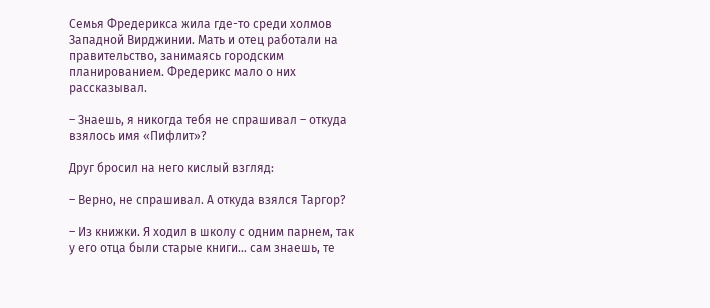Семья Фредерикса жила где-то среди холмов Западной Вирджинии. Мать и отец работали на правительство, занимаясь городским планированием. Фредерикс мало о них рассказывал.

– Знаешь, я никогда тебя не спрашивал – откуда взялось имя «Пифлит»?

Друг бросил на него кислый взгляд:

– Верно, не спрашивал. А откуда взялся Таргор?

– Из книжки. Я ходил в школу с одним парнем, так у его отца были старые книги… сам знаешь, те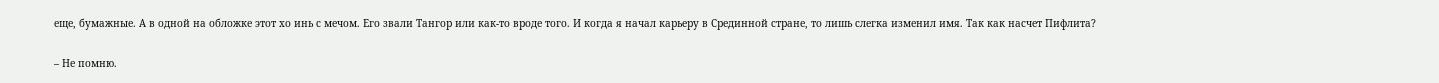еще, бумажные. А в одной на обложке этот хо инь с мечом. Его звали Тангор или как-то вроде того. И когда я начал карьеру в Срединной стране, то лишь слегка изменил имя. Так как насчет Пифлита?

– Не помню.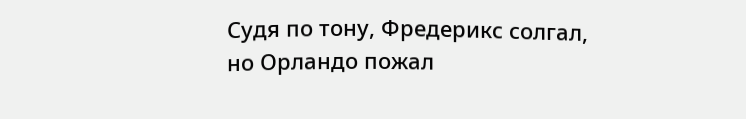Судя по тону, Фредерикс солгал, но Орландо пожал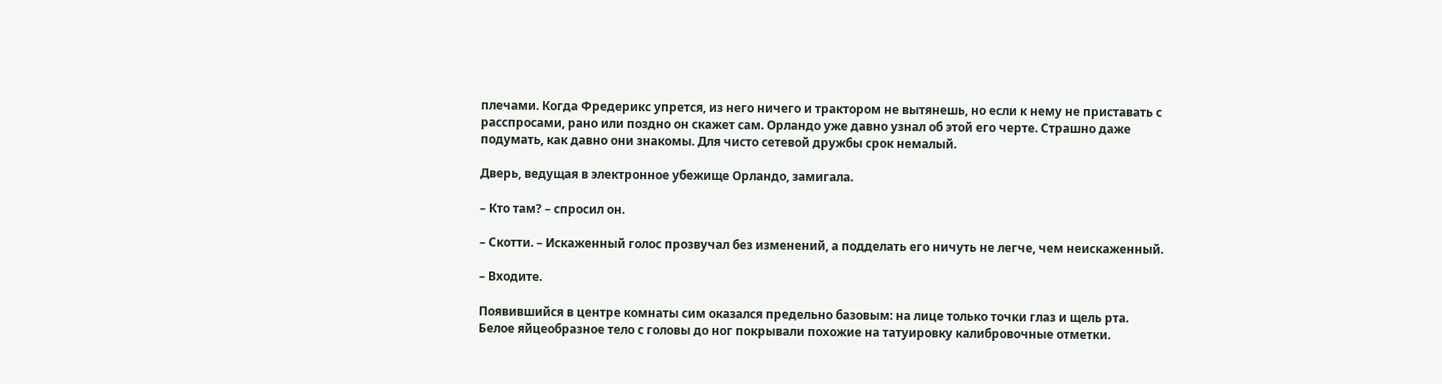плечами. Когда Фредерикс упрется, из него ничего и трактором не вытянешь, но если к нему не приставать с расспросами, рано или поздно он скажет сам. Орландо уже давно узнал об этой его черте. Страшно даже подумать, как давно они знакомы. Для чисто сетевой дружбы срок немалый.

Дверь, ведущая в электронное убежище Орландо, замигала.

– Кто там? – спросил он.

– Скотти. – Искаженный голос прозвучал без изменений, а подделать его ничуть не легче, чем неискаженный.

– Входите.

Появившийся в центре комнаты сим оказался предельно базовым: на лице только точки глаз и щель рта. Белое яйцеобразное тело с головы до ног покрывали похожие на татуировку калибровочные отметки.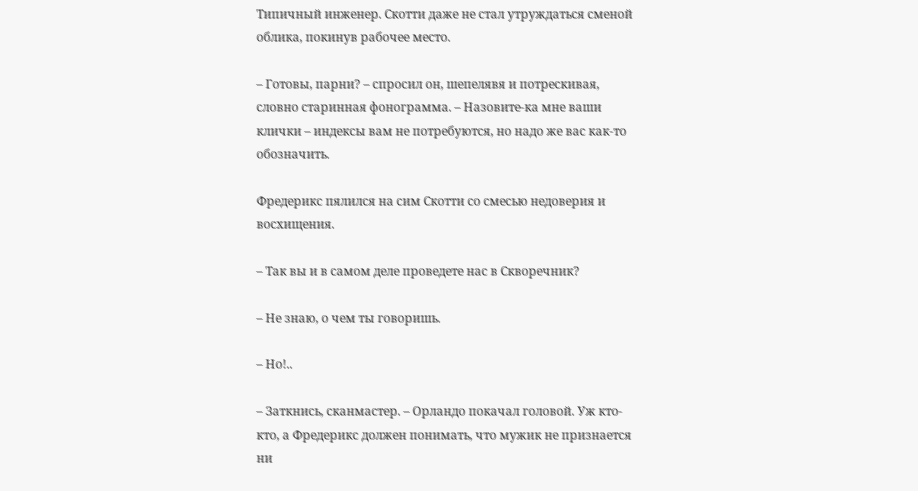Типичный инженер. Скотти даже не стал утруждаться сменой облика, покинув рабочее место.

– Готовы, парни? – спросил он, шепелявя и потрескивая, словно старинная фонограмма. – Назовите-ка мне ваши клички – индексы вам не потребуются, но надо же вас как-то обозначить.

Фредерикс пялился на сим Скотти со смесью недоверия и восхищения.

– Так вы и в самом деле проведете нас в Скворечник?

– Не знаю, о чем ты говоришь.

– Но!..

– Заткнись, сканмастер. – Орландо покачал головой. Уж кто-кто, а Фредерикс должен понимать, что мужик не признается ни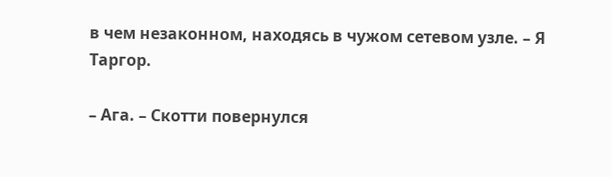в чем незаконном, находясь в чужом сетевом узле. – Я Таргор.

– Ага. – Скотти повернулся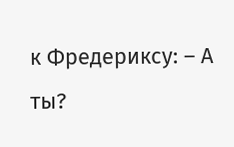к Фредериксу: – А ты?